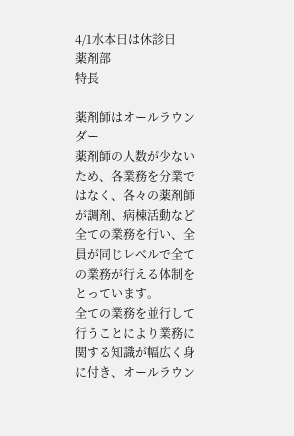4/1水本日は休診日
薬剤部
特長

薬剤師はオールラウンダー
薬剤師の人数が少ないため、各業務を分業ではなく、各々の薬剤師が調剤、病棟活動など全ての業務を行い、全員が同じレべルで全ての業務が行える体制をとっています。
全ての業務を並行して行うことにより業務に関する知識が幅広く身に付き、オールラウン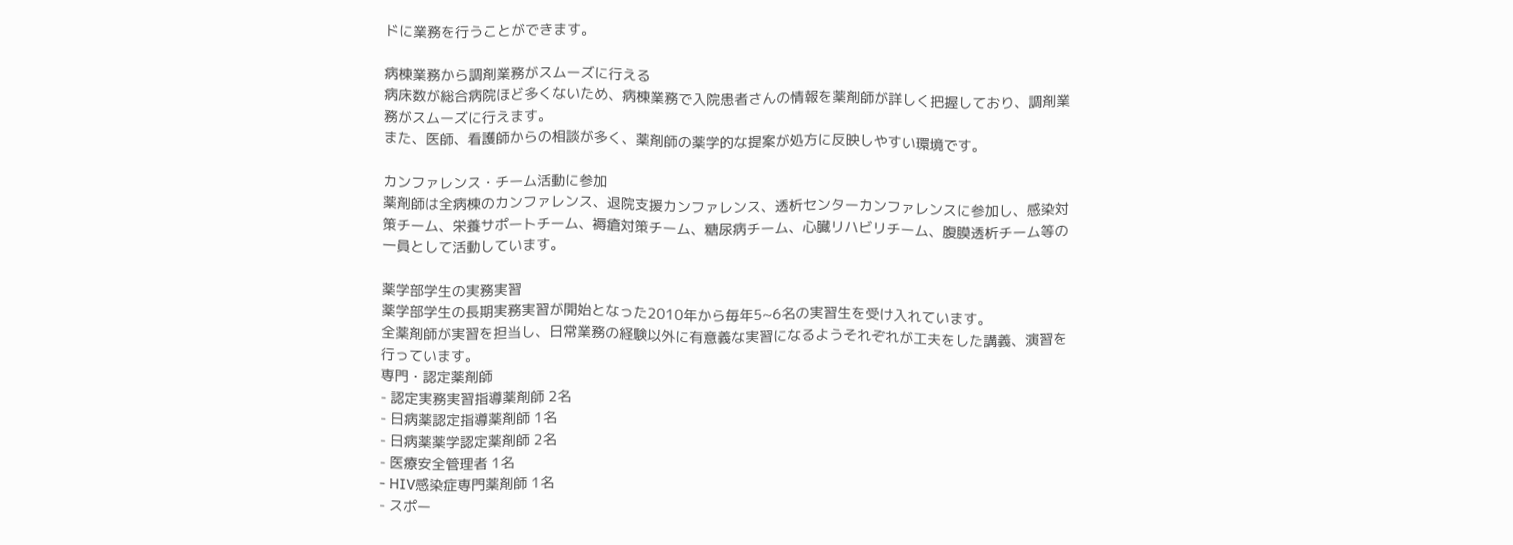ドに業務を行うことができます。

病棟業務から調剤業務がスムーズに行える
病床数が総合病院ほど多くないため、病棟業務で入院患者さんの情報を薬剤師が詳しく把握しており、調剤業務がスムーズに行えます。
また、医師、看護師からの相談が多く、薬剤師の薬学的な提案が処方に反映しやすい環境です。

カンファレンス・チーム活動に参加
薬剤師は全病棟のカンファレンス、退院支援カンファレンス、透析センターカンファレンスに参加し、感染対策チーム、栄養サポートチーム、褥瘡対策チーム、糖尿病チーム、心臓リハビリチーム、腹膜透析チーム等の一員として活動しています。

薬学部学生の実務実習
薬学部学生の長期実務実習が開始となった2010年から毎年5~6名の実習生を受け入れています。
全薬剤師が実習を担当し、日常業務の経験以外に有意義な実習になるようそれぞれが工夫をした講義、演習を行っています。
専門・認定薬剤師
- 認定実務実習指導薬剤師 2名
- 日病薬認定指導薬剤師 1名
- 日病薬薬学認定薬剤師 2名
- 医療安全管理者 1名
- HIV感染症専門薬剤師 1名
- スポー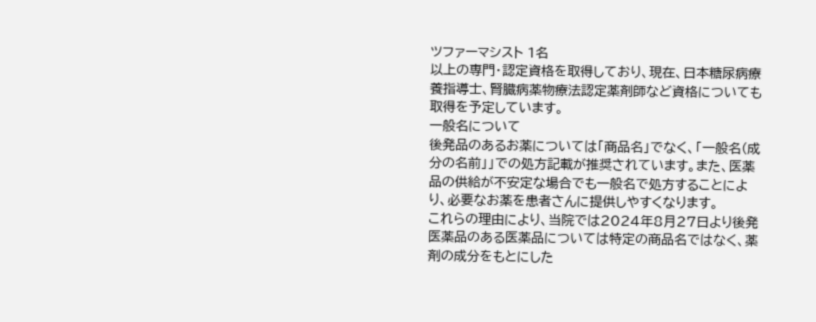ツファーマシスト 1名
以上の専門・認定資格を取得しており、現在、日本糖尿病療養指導士、腎臓病薬物療法認定薬剤師など資格についても取得を予定しています。
一般名について
後発品のあるお薬については「商品名」でなく、「一般名(成分の名前」」での処方記載が推奨されています。また、医薬品の供給が不安定な場合でも一般名で処方することにより、必要なお薬を患者さんに提供しやすくなります。
これらの理由により、当院では2024年8月27日より後発医薬品のある医薬品については特定の商品名ではなく、薬剤の成分をもとにした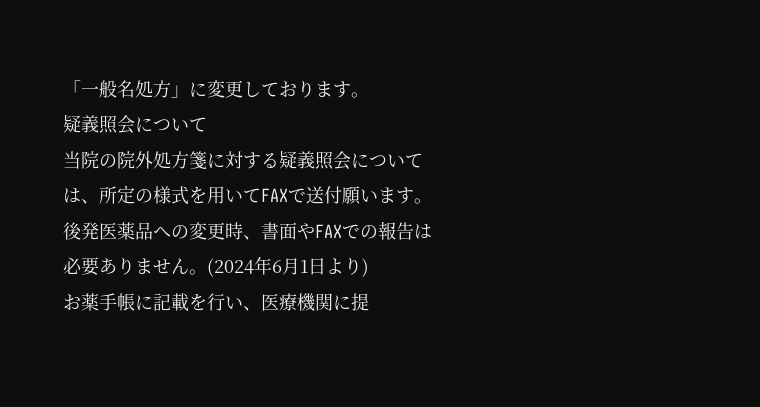「一般名処方」に変更しております。
疑義照会について
当院の院外処方箋に対する疑義照会については、所定の様式を用いてFAXで送付願います。
後発医薬品への変更時、書面やFAXでの報告は必要ありません。(2024年6月1日より)
お薬手帳に記載を行い、医療機関に提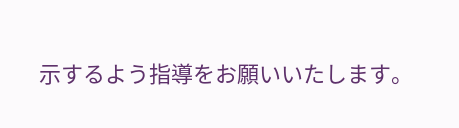示するよう指導をお願いいたします。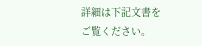詳細は下記文書をご覧ください。